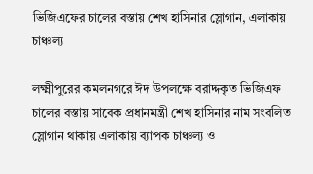ভিজিএফের চালের বস্তায় শেখ হাসিনার স্লোগান, এলাকায় চাঞ্চল্য

লক্ষ্মীপুরের কমলনগরে ঈদ উপলক্ষে বরাদ্দকৃত ভিজিএফ চালের বস্তায় সাবেক প্রধানমন্ত্রী শেখ হাসিনার নাম সংবলিত স্লোগান থাকায় এলাকায় ব্যাপক চাঞ্চল্য ও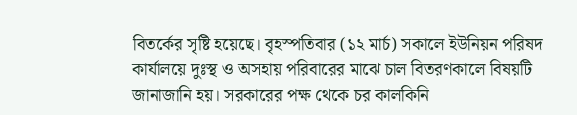বিতর্কের সৃষ্টি হয়েছে। বৃহস্পতিবার (১২ মার্চ) সকালে ইউনিয়ন পরিষদ কার্যালয়ে দুঃস্থ ও অসহায় পরিবারের মাঝে চাল বিতরণকালে বিষয়টি জানাজানি হয়। সরকারের পক্ষ থেকে চর কালকিনি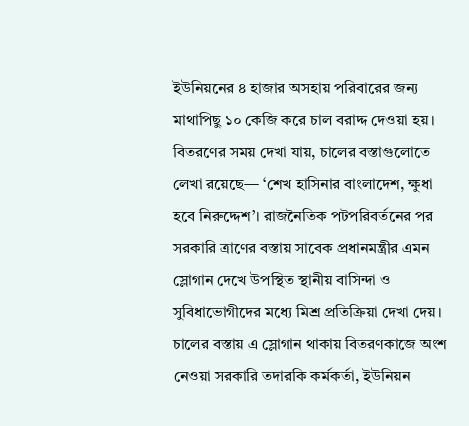ইউনিয়নের ৪ হাজার অসহায় পরিবারের জন্য মাথাপিছু ১০ কেজি করে চাল বরাদ্দ দেওয়া হয়। বিতরণের সময় দেখা যায়, চালের বস্তাগুলোতে লেখা রয়েছে— ‘শেখ হাসিনার বাংলাদেশ, ক্ষুধা হবে নিরুদ্দেশ’। রাজনৈতিক পটপরিবর্তনের পর সরকারি ত্রাণের বস্তায় সাবেক প্রধানমন্ত্রীর এমন স্লোগান দেখে উপস্থিত স্থানীয় বাসিন্দা ও সুবিধাভোগীদের মধ্যে মিশ্র প্রতিক্রিয়া দেখা দেয়। চালের বস্তায় এ স্লোগান থাকায় বিতরণকাজে অংশ নেওয়া সরকারি তদারকি কর্মকর্তা, ইউনিয়ন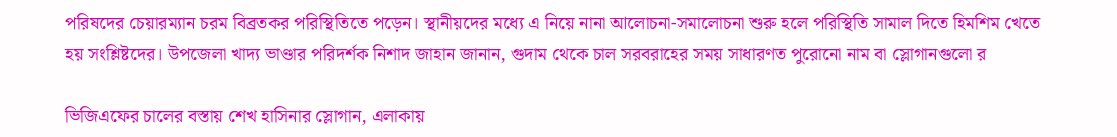পরিষদের চেয়ারম্যান চরম বিব্রতকর পরিস্থিতিতে পড়েন। স্থানীয়দের মধ্যে এ নিয়ে নানা আলোচনা-সমালোচনা শুরু হলে পরিস্থিতি সামাল দিতে হিমশিম খেতে হয় সংশ্লিষ্টদের। উপজেলা খাদ্য ভাণ্ডার পরিদর্শক নিশাদ জাহান জানান, গুদাম থেকে চাল সরবরাহের সময় সাধারণত পুরোনো নাম বা স্লোগানগুলো র

ভিজিএফের চালের বস্তায় শেখ হাসিনার স্লোগান, এলাকায়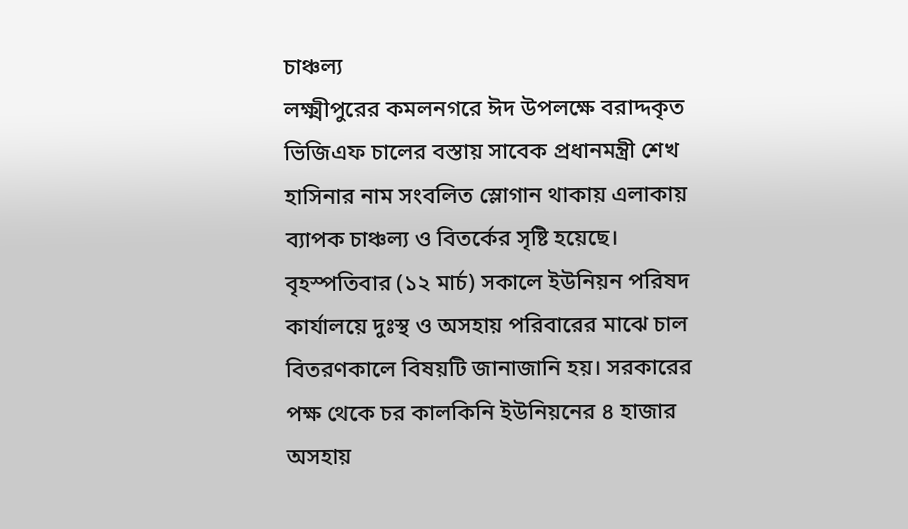চাঞ্চল্য
লক্ষ্মীপুরের কমলনগরে ঈদ উপলক্ষে বরাদ্দকৃত ভিজিএফ চালের বস্তায় সাবেক প্রধানমন্ত্রী শেখ হাসিনার নাম সংবলিত স্লোগান থাকায় এলাকায় ব্যাপক চাঞ্চল্য ও বিতর্কের সৃষ্টি হয়েছে। বৃহস্পতিবার (১২ মার্চ) সকালে ইউনিয়ন পরিষদ কার্যালয়ে দুঃস্থ ও অসহায় পরিবারের মাঝে চাল বিতরণকালে বিষয়টি জানাজানি হয়। সরকারের পক্ষ থেকে চর কালকিনি ইউনিয়নের ৪ হাজার অসহায়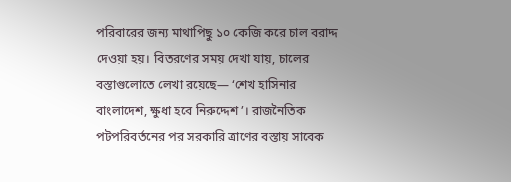পরিবারের জন্য মাথাপিছু ১০ কেজি করে চাল বরাদ্দ দেওয়া হয়। বিতরণের সময় দেখা যায়, চালের বস্তাগুলোতে লেখা রয়েছে— ‘শেখ হাসিনার বাংলাদেশ, ক্ষুধা হবে নিরুদ্দেশ’। রাজনৈতিক পটপরিবর্তনের পর সরকারি ত্রাণের বস্তায় সাবেক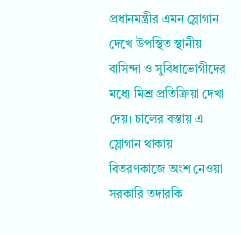প্রধানমন্ত্রীর এমন স্লোগান দেখে উপস্থিত স্থানীয় বাসিন্দা ও সুবিধাভোগীদের মধ্যে মিশ্র প্রতিক্রিয়া দেখা দেয়। চালের বস্তায় এ স্লোগান থাকায় বিতরণকাজে অংশ নেওয়া সরকারি তদারকি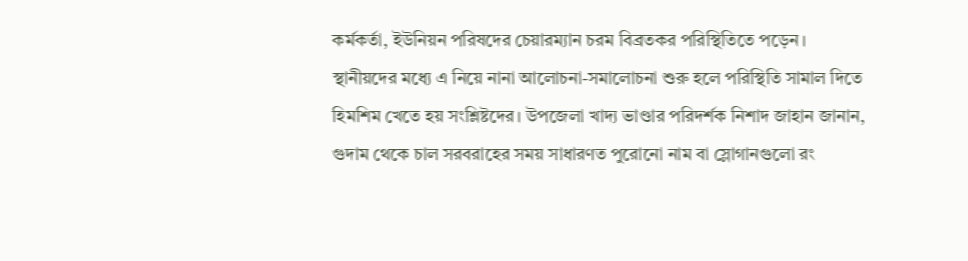কর্মকর্তা, ইউনিয়ন পরিষদের চেয়ারম্যান চরম বিব্রতকর পরিস্থিতিতে পড়েন। স্থানীয়দের মধ্যে এ নিয়ে নানা আলোচনা-সমালোচনা শুরু হলে পরিস্থিতি সামাল দিতে হিমশিম খেতে হয় সংশ্লিষ্টদের। উপজেলা খাদ্য ভাণ্ডার পরিদর্শক নিশাদ জাহান জানান, গুদাম থেকে চাল সরবরাহের সময় সাধারণত পুরোনো নাম বা স্লোগানগুলো রং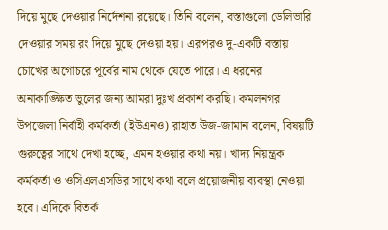দিয়ে মুছে দেওয়ার নির্দেশনা রয়েছে। তিনি বলেন, বস্তাগুলো ডেলিভারি দেওয়ার সময় রং দিয়ে মুছে দেওয়া হয়। এরপরও দু-একটি বস্তায় চোখের অগোচরে পূর্বের নাম থেকে যেতে পারে। এ ধরনের অনাকাঙ্ক্ষিত ভুলের জন্য আমরা দুঃখ প্রকাশ করছি। কমলনগর উপজেলা নির্বাহী কর্মকর্তা (ইউএনও) রাহাত উজ-জামান বলেন, বিষয়টি গুরুত্বের সাথে দেখা হচ্ছে, এমন হওয়ার কথা নয়। খাদ্য নিয়ন্ত্রক কর্মকর্তা ও ওসিএলএসডির সাথে কথা বলে প্রয়োজনীয় ব্যবস্থা নেওয়া হবে। এদিকে বিতর্ক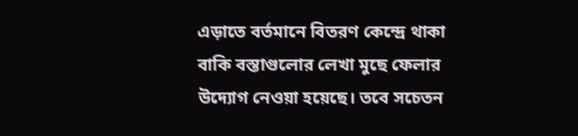এড়াতে বর্তমানে বিতরণ কেন্দ্রে থাকা বাকি বস্তাগুলোর লেখা মুছে ফেলার উদ্যোগ নেওয়া হয়েছে। তবে সচেতন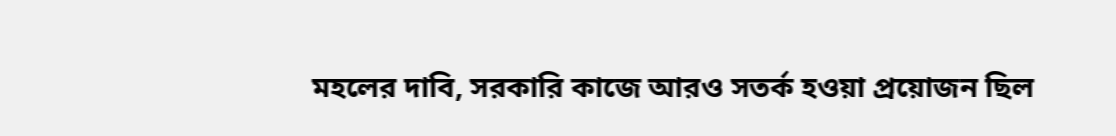মহলের দাবি, সরকারি কাজে আরও সতর্ক হওয়া প্রয়োজন ছিল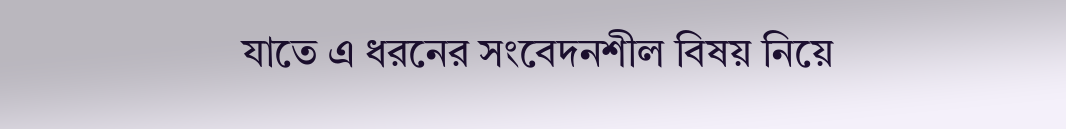যাতে এ ধরনের সংবেদনশীল বিষয় নিয়ে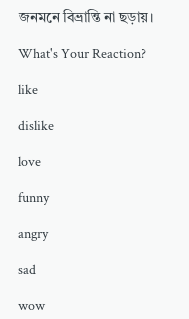জনমনে বিভ্রান্তি না ছড়ায়।

What's Your Reaction?

like

dislike

love

funny

angry

sad

wow